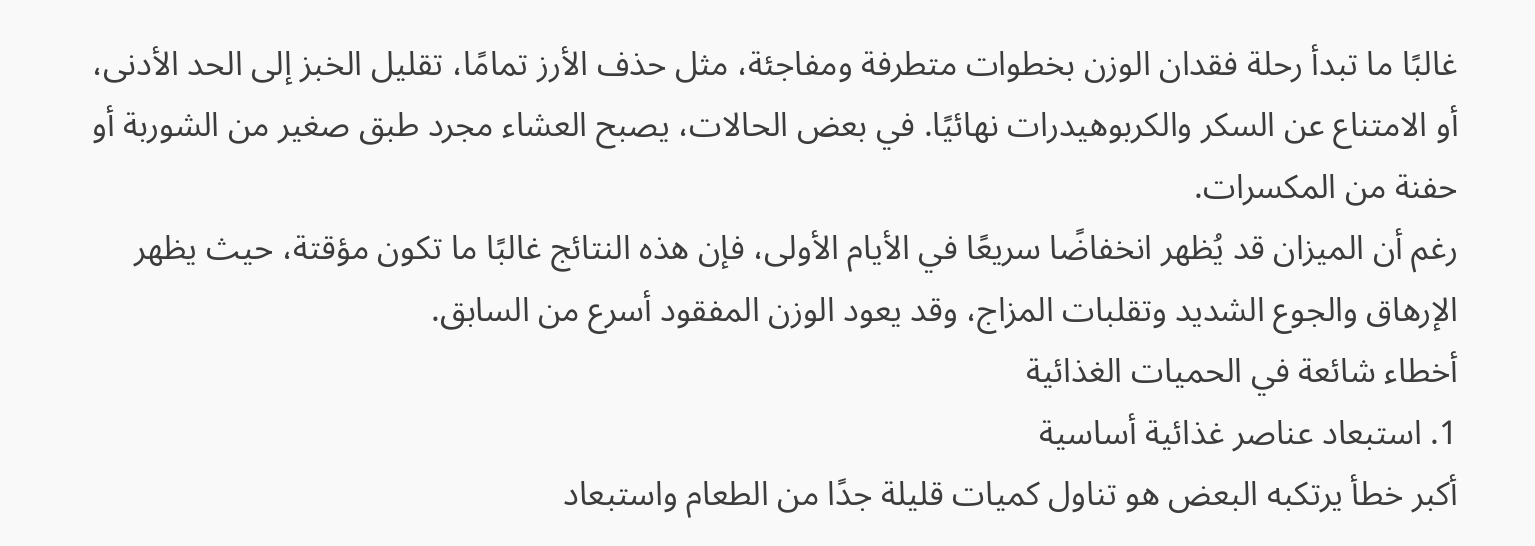غالبًا ما تبدأ رحلة فقدان الوزن بخطوات متطرفة ومفاجئة، مثل حذف الأرز تمامًا، تقليل الخبز إلى الحد الأدنى، أو الامتناع عن السكر والكربوهيدرات نهائيًا. في بعض الحالات، يصبح العشاء مجرد طبق صغير من الشوربة أو حفنة من المكسرات.
رغم أن الميزان قد يُظهر انخفاضًا سريعًا في الأيام الأولى، فإن هذه النتائج غالبًا ما تكون مؤقتة، حيث يظهر الإرهاق والجوع الشديد وتقلبات المزاج، وقد يعود الوزن المفقود أسرع من السابق.
أخطاء شائعة في الحميات الغذائية
1. استبعاد عناصر غذائية أساسية
أكبر خطأ يرتكبه البعض هو تناول كميات قليلة جدًا من الطعام واستبعاد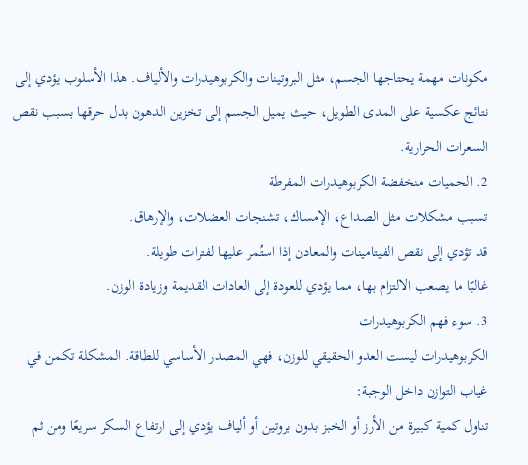مكونات مهمة يحتاجها الجسم، مثل البروتينات والكربوهيدرات والألياف. هذا الأسلوب يؤدي إلى نتائج عكسية على المدى الطويل، حيث يميل الجسم إلى تخزين الدهون بدل حرقها بسبب نقص السعرات الحرارية.
2. الحميات منخفضة الكربوهيدرات المفرطة
تسبب مشكلات مثل الصداع، الإمساك، تشنجات العضلات، والإرهاق.
قد تؤدي إلى نقص الفيتامينات والمعادن إذا استُمر عليها لفترات طويلة.
غالبًا ما يصعب الالتزام بها، مما يؤدي للعودة إلى العادات القديمة وزيادة الوزن.
3. سوء فهم الكربوهيدرات
الكربوهيدرات ليست العدو الحقيقي للوزن، فهي المصدر الأساسي للطاقة. المشكلة تكمن في غياب التوازن داخل الوجبة:
تناول كمية كبيرة من الأرز أو الخبز بدون بروتين أو ألياف يؤدي إلى ارتفاع السكر سريعًا ومن ثم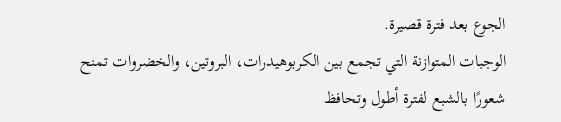الجوع بعد فترة قصيرة.
الوجبات المتوازنة التي تجمع بين الكربوهيدرات، البروتين، والخضروات تمنح شعورًا بالشبع لفترة أطول وتحافظ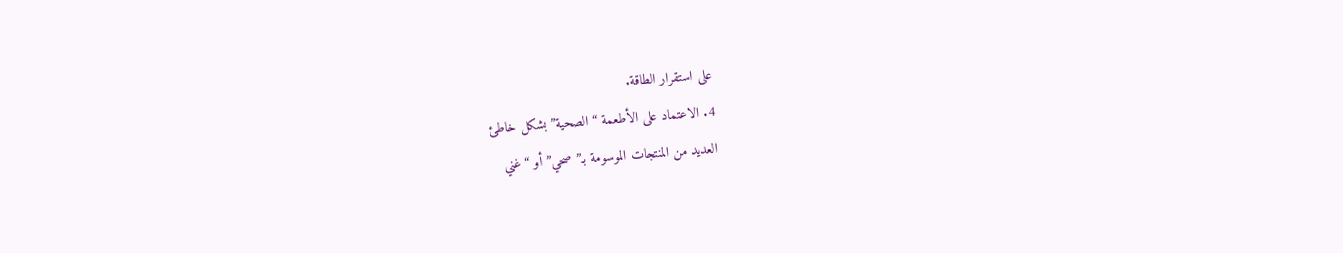على استقرار الطاقة.
4. الاعتماد على الأطعمة “الصحية” بشكل خاطئ
العديد من المنتجات الموسومة بـ”صحي” أو “غني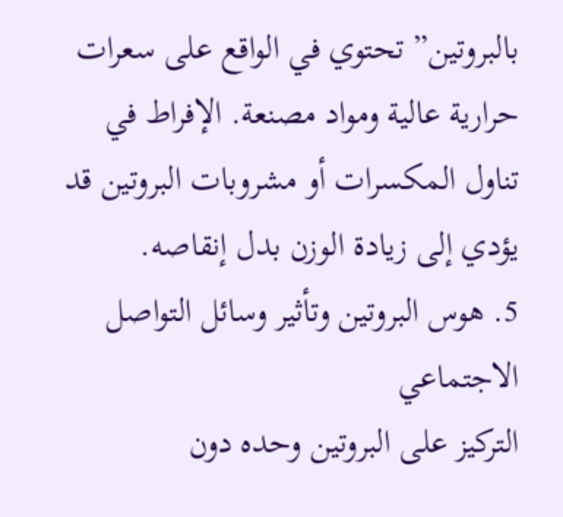بالبروتين” تحتوي في الواقع على سعرات حرارية عالية ومواد مصنعة. الإفراط في تناول المكسرات أو مشروبات البروتين قد يؤدي إلى زيادة الوزن بدل إنقاصه.
5. هوس البروتين وتأثير وسائل التواصل الاجتماعي
التركيز على البروتين وحده دون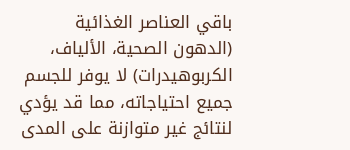باقي العناصر الغذائية (الدهون الصحية، الألياف، الكربوهيدرات) لا يوفر للجسم جميع احتياجاته، مما قد يؤدي لنتائج غير متوازنة على المدى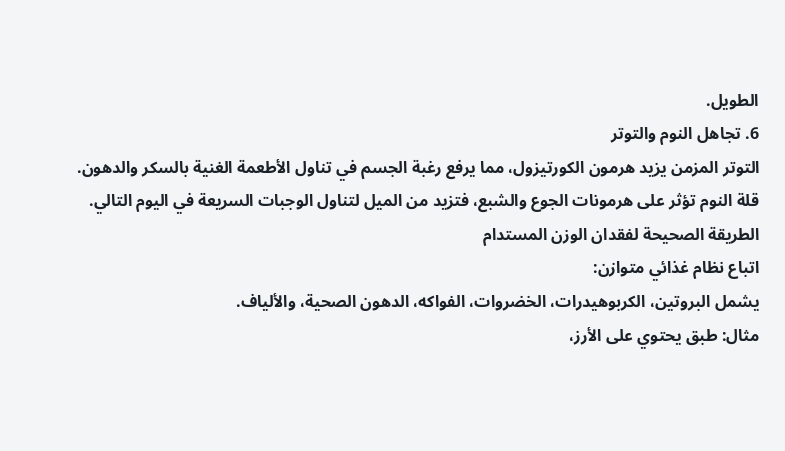الطويل.
6. تجاهل النوم والتوتر
التوتر المزمن يزيد هرمون الكورتيزول، مما يرفع رغبة الجسم في تناول الأطعمة الغنية بالسكر والدهون.
قلة النوم تؤثر على هرمونات الجوع والشبع، فتزيد من الميل لتناول الوجبات السريعة في اليوم التالي.
الطريقة الصحيحة لفقدان الوزن المستدام
اتباع نظام غذائي متوازن:
يشمل البروتين، الكربوهيدرات، الخضروات، الفواكه، الدهون الصحية، والألياف.
مثال: طبق يحتوي على الأرز،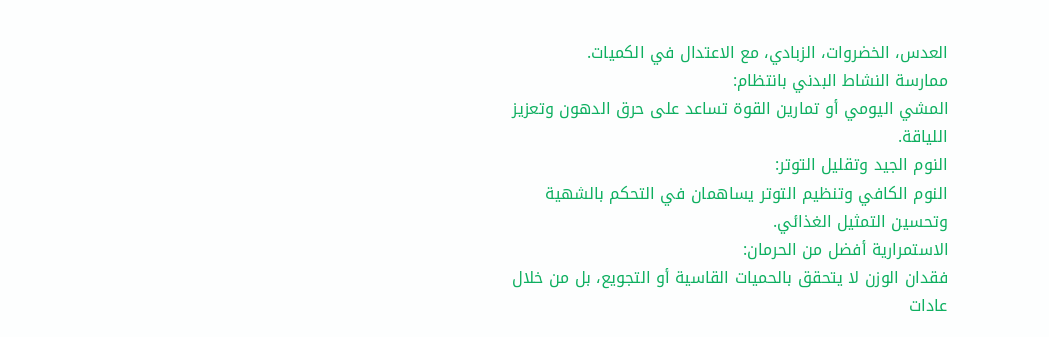العدس، الخضروات، الزبادي، مع الاعتدال في الكميات.
ممارسة النشاط البدني بانتظام:
المشي اليومي أو تمارين القوة تساعد على حرق الدهون وتعزيز اللياقة.
النوم الجيد وتقليل التوتر:
النوم الكافي وتنظيم التوتر يساهمان في التحكم بالشهية وتحسين التمثيل الغذائي.
الاستمرارية أفضل من الحرمان:
فقدان الوزن لا يتحقق بالحميات القاسية أو التجويع، بل من خلال عادات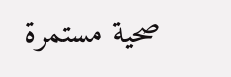صحية مستمرة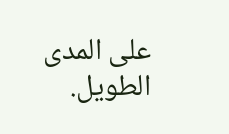على المدى الطويل.